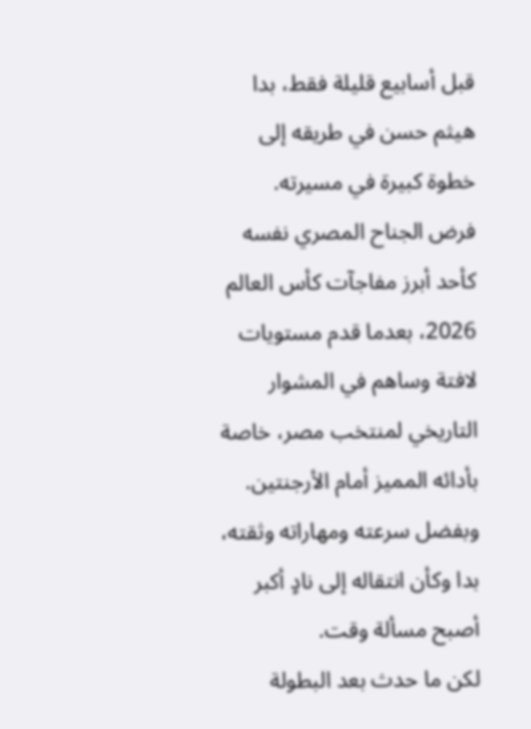قبل أسابيع قليلة فقط، بدا هيثم حسن في طريقه إلى خطوة كبيرة في مسيرته.
فرض الجناح المصري نفسه كأحد أبرز مفاجآت كأس العالم 2026، بعدما قدم مستويات لافتة وساهم في المشوار التاريخي لمنتخب مصر، خاصة بأدائه المميز أمام الأرجنتين. وبفضل سرعته ومهاراته وثقته، بدا وكأن انتقاله إلى نادٍ أكبر أصبح مسألة وقت.
لكن ما حدث بعد البطولة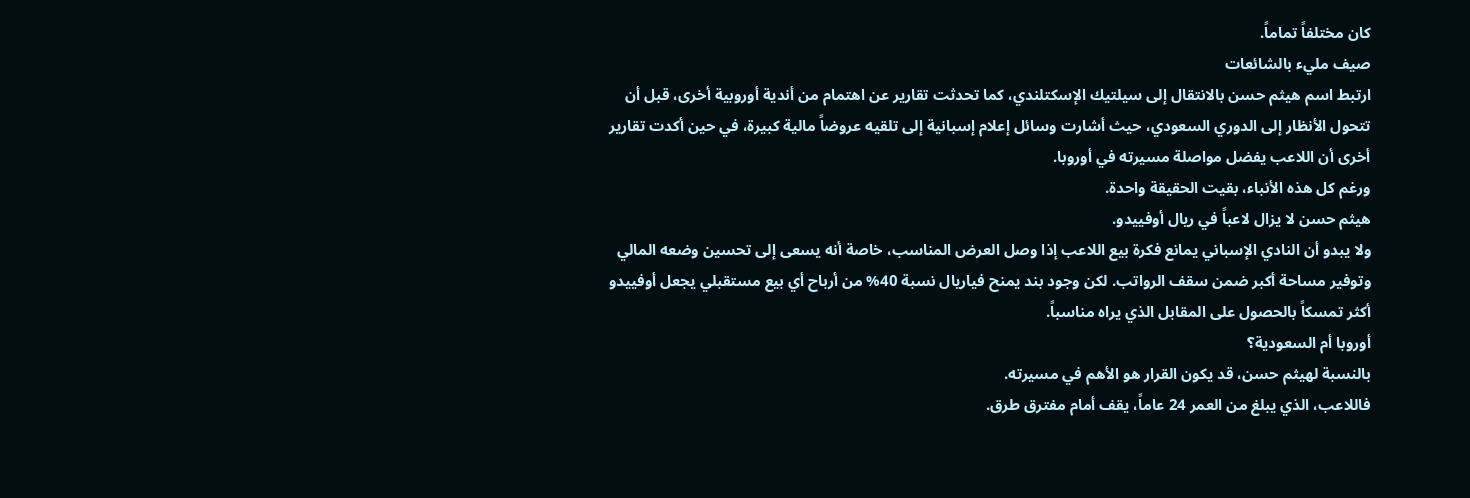كان مختلفاً تماماً.
صيف مليء بالشائعات
ارتبط اسم هيثم حسن بالانتقال إلى سيلتيك الإسكتلندي، كما تحدثت تقارير عن اهتمام من أندية أوروبية أخرى، قبل أن تتحول الأنظار إلى الدوري السعودي، حيث أشارت وسائل إعلام إسبانية إلى تلقيه عروضاً مالية كبيرة، في حين أكدت تقارير أخرى أن اللاعب يفضل مواصلة مسيرته في أوروبا.
ورغم كل هذه الأنباء، بقيت الحقيقة واحدة.
هيثم حسن لا يزال لاعباً في ريال أوفييدو.
ولا يبدو أن النادي الإسباني يمانع فكرة بيع اللاعب إذا وصل العرض المناسب، خاصة أنه يسعى إلى تحسين وضعه المالي وتوفير مساحة أكبر ضمن سقف الرواتب. لكن وجود بند يمنح فياريال نسبة 40% من أرباح أي بيع مستقبلي يجعل أوفييدو أكثر تمسكاً بالحصول على المقابل الذي يراه مناسباً.
أوروبا أم السعودية؟
بالنسبة لهيثم حسن، قد يكون القرار هو الأهم في مسيرته.
فاللاعب، الذي يبلغ من العمر 24 عاماً، يقف أمام مفترق طرق.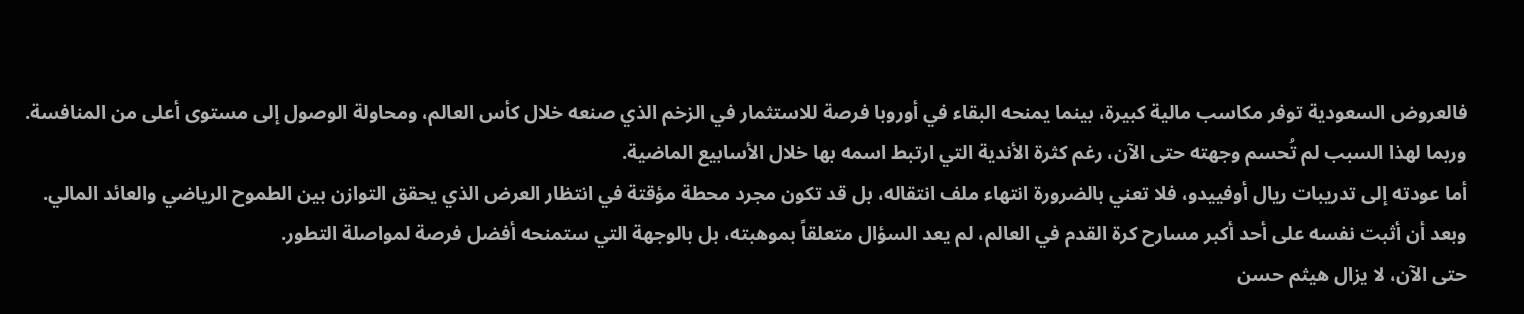فالعروض السعودية توفر مكاسب مالية كبيرة، بينما يمنحه البقاء في أوروبا فرصة للاستثمار في الزخم الذي صنعه خلال كأس العالم، ومحاولة الوصول إلى مستوى أعلى من المنافسة.
وربما لهذا السبب لم تُحسم وجهته حتى الآن، رغم كثرة الأندية التي ارتبط اسمه بها خلال الأسابيع الماضية.
أما عودته إلى تدريبات ريال أوفييدو، فلا تعني بالضرورة انتهاء ملف انتقاله، بل قد تكون مجرد محطة مؤقتة في انتظار العرض الذي يحقق التوازن بين الطموح الرياضي والعائد المالي.
وبعد أن أثبت نفسه على أحد أكبر مسارح كرة القدم في العالم، لم يعد السؤال متعلقاً بموهبته، بل بالوجهة التي ستمنحه أفضل فرصة لمواصلة التطور.
حتى الآن، لا يزال هيثم حسن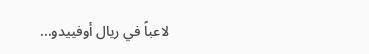لاعباً في ريال أوفييدو...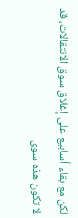لكن مع بقاء أسابيع على إغلاق سوق الانتقالات، قد لا تكون هذه سوى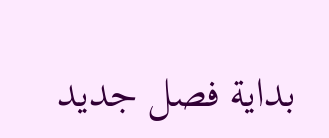بداية فصل جديد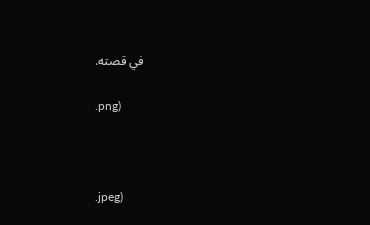في قصته.

.png)



.jpeg)